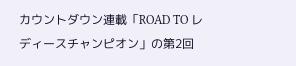カウントダウン連載「ROAD TO レディースチャンピオン」の第2回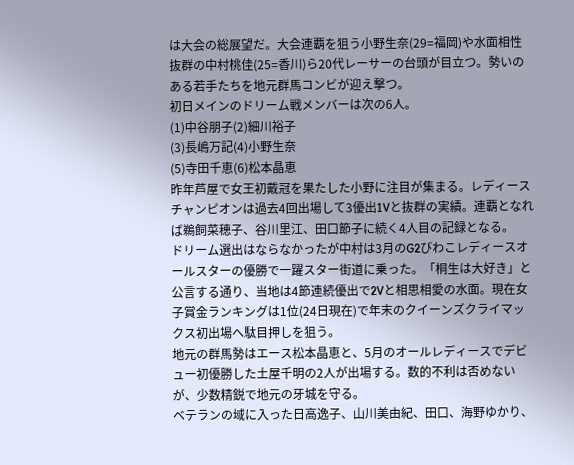は大会の総展望だ。大会連覇を狙う小野生奈(29=福岡)や水面相性抜群の中村桃佳(25=香川)ら20代レーサーの台頭が目立つ。勢いのある若手たちを地元群馬コンビが迎え撃つ。
初日メインのドリーム戦メンバーは次の6人。
(1)中谷朋子(2)細川裕子
(3)長嶋万記(4)小野生奈
(5)寺田千恵(6)松本晶恵
昨年芦屋で女王初戴冠を果たした小野に注目が集まる。レディースチャンピオンは過去4回出場して3優出1Vと抜群の実績。連覇となれば鵜飼菜穂子、谷川里江、田口節子に続く4人目の記録となる。
ドリーム選出はならなかったが中村は3月のG2びわこレディースオールスターの優勝で一躍スター街道に乗った。「桐生は大好き」と公言する通り、当地は4節連続優出で2Vと相思相愛の水面。現在女子賞金ランキングは1位(24日現在)で年末のクイーンズクライマックス初出場へ駄目押しを狙う。
地元の群馬勢はエース松本晶恵と、5月のオールレディースでデビュー初優勝した土屋千明の2人が出場する。数的不利は否めないが、少数精鋭で地元の牙城を守る。
ベテランの域に入った日高逸子、山川美由紀、田口、海野ゆかり、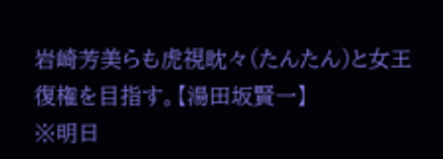岩崎芳美らも虎視眈々(たんたん)と女王復権を目指す。【湯田坂賢一】
※明日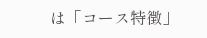は「コース特徴」